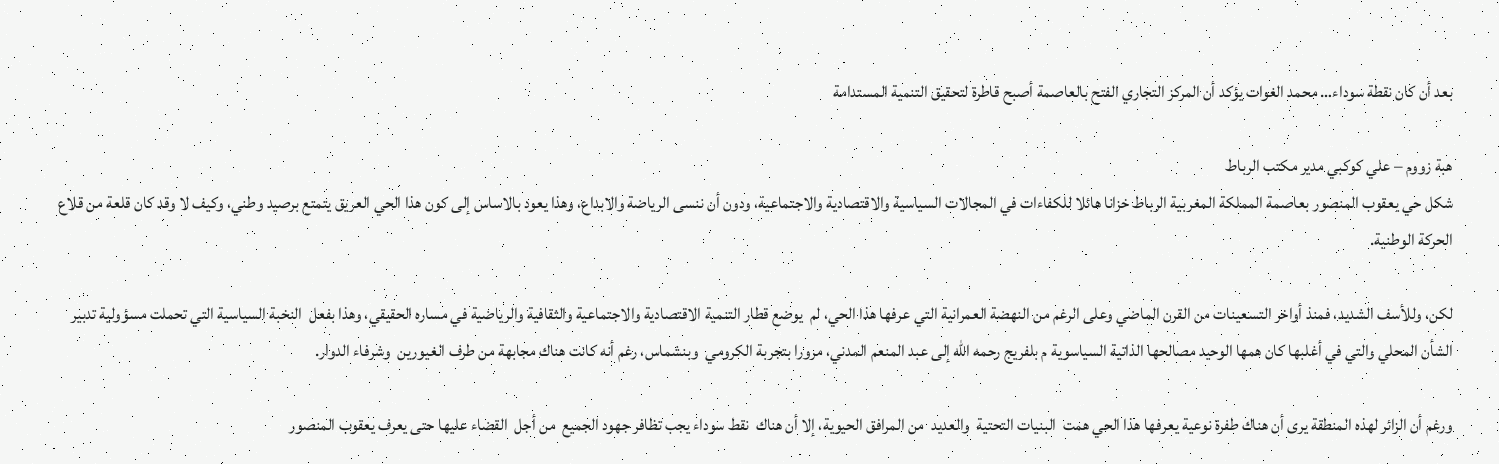بعد أن كان نقطة سوداء… محمد الغوات يؤكد أن المركز التجاري الفتح بالعاصمة أصبح قاطرة لتحقيق التنمية المستدامة

هبة زووم – علي كوكبي مدير مكتب الرباط
شكل حي يعقوب المنصور بعاصمة المملكة المغربية الرباط خزانا هائلا للكفاءات في المجالات السياسية والاقتصادية والاجتماعية، ودون أن ننسى الرياضة والابداع، وهذا يعود بالاساس إلى كون هذا الحي العريق يتمتع برصيد وطني، وكيف لا وقد كان قلعة من قلاع الحركة الوطنية.

لكن، وللأسف الشديد، فمنذ أواخر التسعينات من القرن الماضي وعلى الرغم من النهضة العمرانية التي عرفها هذا الحي، لم  يوضع قطار التنمية الاقتصادية والاجتماعية والثقافية والرياضية في مساره الحقيقي، وهذا بفعل  النخبة السياسية التي تحملت مسؤولية تدبير الشأن المحلي والتي في أغلبها كان همها الوحيد مصالحها الذاتية السياسوية م بلفريج رحمه الله إلى عبد المنعم المدني، مرورا بتجربة الكرومي  وبنشماس، رغم أنه كانت هناك مجابهة من طرف الغيورين  وشرفاء الدوار.

ورغم أن الزائر لهذه المنطقة يرى أن هناك طفرة نوعية يعرفها هذا الحي همت  البنيات التحتية  والعديد  من المرافق الحيوية، إلا أن هناك  نقط سوداء يجب تظافر جهود الجميع  من أجل  القضاء عليها حتى يعرف يعقوب المنصور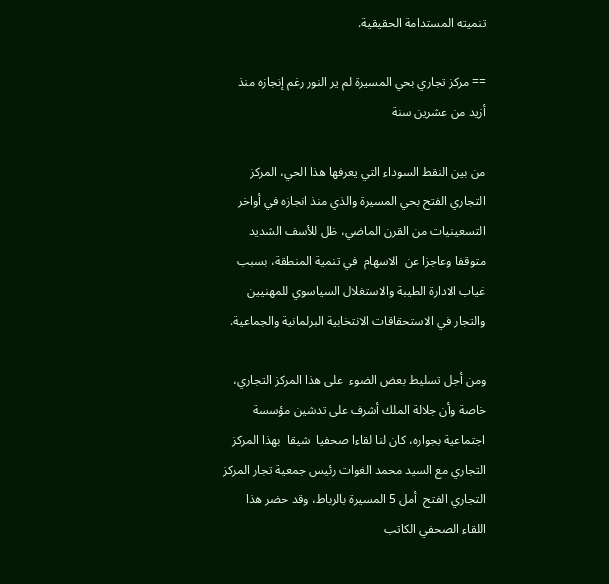تنميته المستدامة الحقيقية.

== مركز تجاري بحي المسيرة لم ير النور رغم إنجازه منذ أزيد من عشرين سنة

من بين النقط السوداء التي يعرفها هذا الحي، المركز التجاري الفتح بحي المسيرة والذي منذ انجازه في أواخر التسعينيات من القرن الماضي، ظل للأسف الشديد متوقفا وعاجزا عن  الاسهام  في تنمية المنطقة، بسبب غياب الادارة الطيبة والاستغلال السياسوي للمهنيين والتجار في الاستحقاقات الانتخابية البرلمانية والجماعية.

ومن أجل تسليط بعض الضوء  على هذا المركز التجاري، خاصة وأن جلالة الملك أشرف على تدشين مؤسسة  اجتماعية بجواره، كان لنا لقاءا صحفيا  شيقا  بهذا المركز التجاري مع السيد محمد الغوات رئيس جمعية تجار المركز التجاري الفتح  أمل 5 المسيرة بالرباط، وقد حضر هذا اللقاء الصحفي الكاتب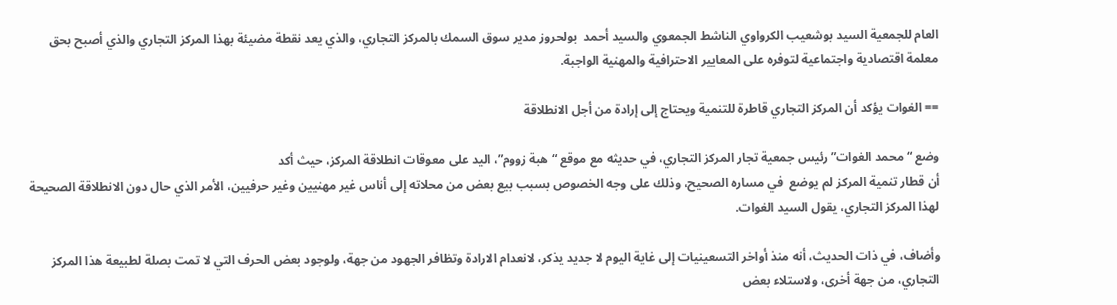العام للجمعية السيد بوشعيب الكرواوي الناشط الجمعوي والسيد أحمد  بولحروز مدير سوق السمك بالمركز التجاري، والذي يعد نقطة مضيئة بهذا المركز التجاري والذي أصبح بحق معلمة اقتصادية واجتماعية لتوفره على المعايير الاحترافية والمهنية الواجبة.

== الغوات يؤكد أن المركز التجاري قاطرة للتنمية ويحتاج إلى إرادة من أجل الانطلاقة

وضع “محمد الغوات” رئيس جمعية تجار المركز التجاري، في حديثه مع موقع “هبة زووم”، اليد على معوقات انطلاقة المركز، حيث أكد
أن قطار تنمية المركز لم يوضع  في مساره الصحيح، وذلك على وجه الخصوص بسبب بيع بعض من محلاته إلى أناس غير مهنيين وغير حرفيين، الأمر الذي حال دون الانطلاقة الصحيحة لهذا المركز التجاري، يقول السيد الغوات.

وأضاف، في ذات الحديث، أنه منذ أواخر التسعينيات إلى غاية اليوم لا جديد يذكر، لانعدام الارادة وتظافر الجهود من جهة، ولوجود بعض الحرف التي لا تمت بصلة لطبيعة هذا المركز التجاري، من جهة أخرى، ولاستلاء بعض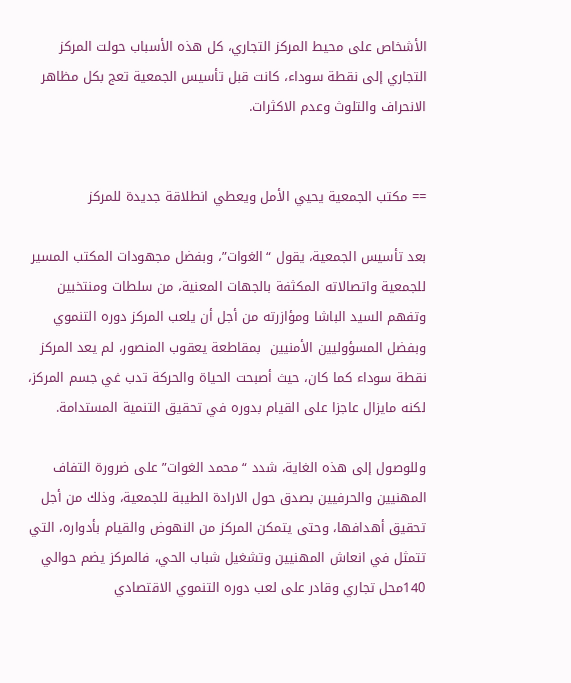الأشخاص على محيط المركز التجاري، كل هذه الأسباب حولت المركز التجاري إلى نقطة سوداء، كانت قبل تأسيس الجمعية تعج بكل مظاهر الانحراف والتلوث وعدم الاكثرات.


== مكتب الجمعية يحيي الأمل ويعطي انطلاقة جديدة للمركز

بعد تأسيس الجمعية، يقول “الغوات”، وبفضل مجهودات المكتب المسير للجمعية واتصالاته المكثفة بالجهات المعنية، من سلطات ومنتخبين وتفهم السيد الباشا ومؤازرته من أجل أن يلعب المركز دوره التنموي وبفضل المسؤوليين الأمنيين  بمقاطعة يعقوب المنصور، لم يعد المركز نقطة سوداء كما كان، حيث أصبحت الحياة والحركة تدب غي جسم المركز، لكنه مايزال عاجزا على القيام بدوره في تحقيق التنمية المستدامة.

وللوصول إلى هذه الغاية، شدد “محمد الغوات” على ضرورة التفاف المهنيين والحرفيين بصدق حول الارادة الطيبة للجمعية، وذلك من أجل تحقيق أهدافها، وحتى يتمكن المركز من النهوض والقيام بأدواره، التي تتمثل في انعاش المهنيين وتشغيل شباب الحي، فالمركز يضم حوالي 140محل تجاري وقادر على لعب دوره التنموي الاقتصادي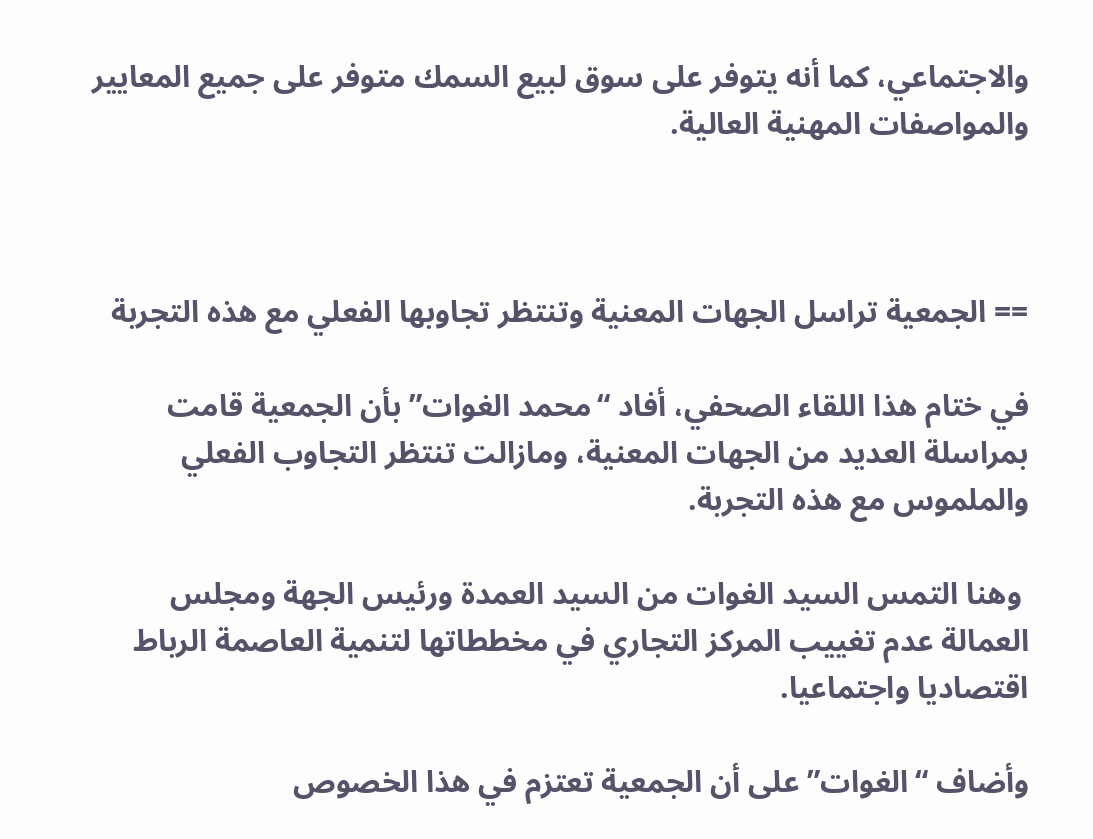والاجتماعي، كما أنه يتوفر على سوق لبيع السمك متوفر على جميع المعايير  والمواصفات المهنية العالية.



== الجمعية تراسل الجهات المعنية وتنتظر تجاوبها الفعلي مع هذه التجربة

في ختام هذا اللقاء الصحفي، أفاد “محمد الغوات” بأن الجمعية قامت بمراسلة العديد من الجهات المعنية، ومازالت تنتظر التجاوب الفعلي والملموس مع هذه التجربة.

 وهنا التمس السيد الغوات من السيد العمدة ورئيس الجهة ومجلس العمالة عدم تغييب المركز التجاري في مخططاتها لتنمية العاصمة الرباط اقتصاديا واجتماعيا.

وأضاف “الغوات” على أن الجمعية تعتزم في هذا الخصوص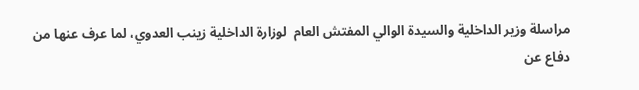مراسلة وزير الداخلية والسيدة الوالي المفتش العام  لوزارة الداخلية زينب العدوي، لما عرف عنها من دفاع عن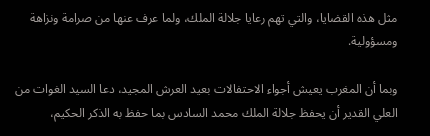مثل هذه القضايا، والتي تهم رعايا جلالة الملك، ولما عرف عنها من صرامة ونزاهة ومسؤولية.

وبما أن المغرب يعيش أجواء الاحتفالات بعيد العرش المجيد، دعا السيد الغوات من العلي القدير أن يحفظ جلالة الملك محمد السادس بما حفظ به الذكر الحكيم،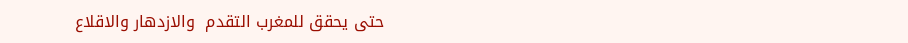حتى يحقق للمغرب التقدم  والازدهار والاقلاع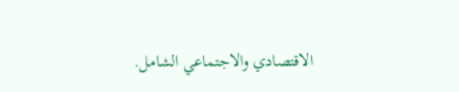الاقتصادي والاجتماعي الشامل.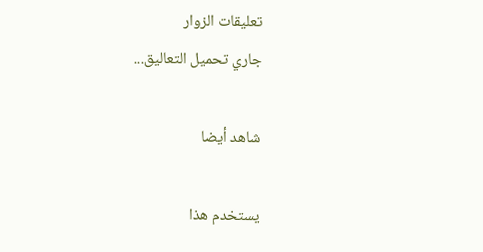تعليقات الزوار
جاري تحميل التعاليق...

شاهد أيضا

يستخدم هذا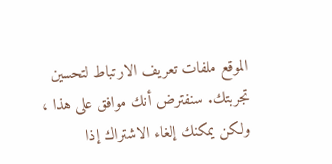الموقع ملفات تعريف الارتباط لتحسين تجربتك. سنفترض أنك موافق على هذا ، ولكن يمكنك إلغاء الاشتراك إذا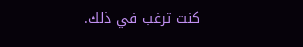كنت ترغب في ذلك.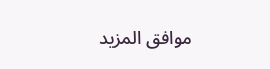موافق المزيد